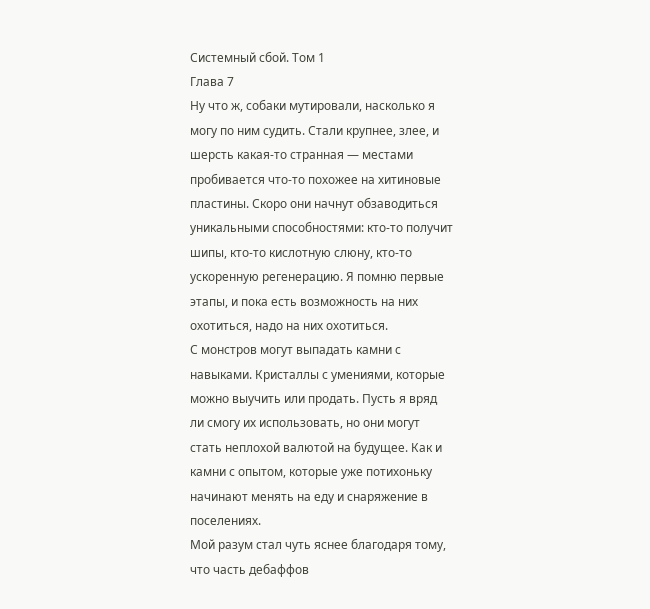Системный сбой. Том 1
Глава 7
Ну что ж, собаки мутировали, насколько я могу по ним судить. Стали крупнее, злее, и шерсть какая-то странная — местами пробивается что-то похожее на хитиновые пластины. Скоро они начнут обзаводиться уникальными способностями: кто-то получит шипы, кто-то кислотную слюну, кто-то ускоренную регенерацию. Я помню первые этапы, и пока есть возможность на них охотиться, надо на них охотиться.
С монстров могут выпадать камни с навыками. Кристаллы с умениями, которые можно выучить или продать. Пусть я вряд ли смогу их использовать, но они могут стать неплохой валютой на будущее. Как и камни с опытом, которые уже потихоньку начинают менять на еду и снаряжение в поселениях.
Мой разум стал чуть яснее благодаря тому, что часть дебаффов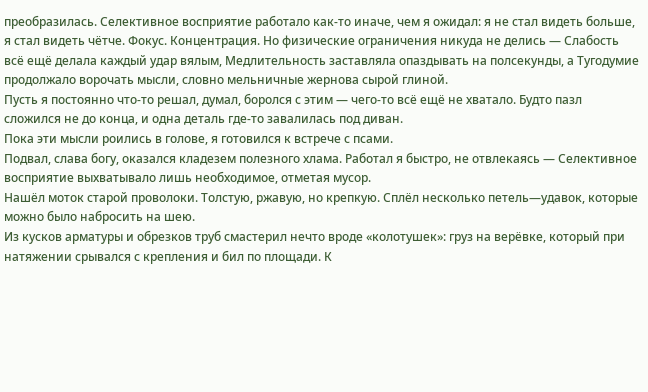преобразилась. Селективное восприятие работало как-то иначе, чем я ожидал: я не стал видеть больше, я стал видеть чётче. Фокус. Концентрация. Но физические ограничения никуда не делись — Слабость всё ещё делала каждый удар вялым, Медлительность заставляла опаздывать на полсекунды, а Тугодумие продолжало ворочать мысли, словно мельничные жернова сырой глиной.
Пусть я постоянно что-то решал, думал, боролся с этим — чего-то всё ещё не хватало. Будто пазл сложился не до конца, и одна деталь где-то завалилась под диван.
Пока эти мысли роились в голове, я готовился к встрече с псами.
Подвал, слава богу, оказался кладезем полезного хлама. Работал я быстро, не отвлекаясь — Селективное восприятие выхватывало лишь необходимое, отметая мусор.
Нашёл моток старой проволоки. Толстую, ржавую, но крепкую. Сплёл несколько петель—удавок, которые можно было набросить на шею.
Из кусков арматуры и обрезков труб смастерил нечто вроде «колотушек»: груз на верёвке, который при натяжении срывался с крепления и бил по площади. К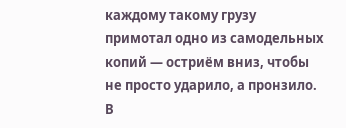каждому такому грузу примотал одно из самодельных копий — остриём вниз, чтобы не просто ударило, а пронзило.
В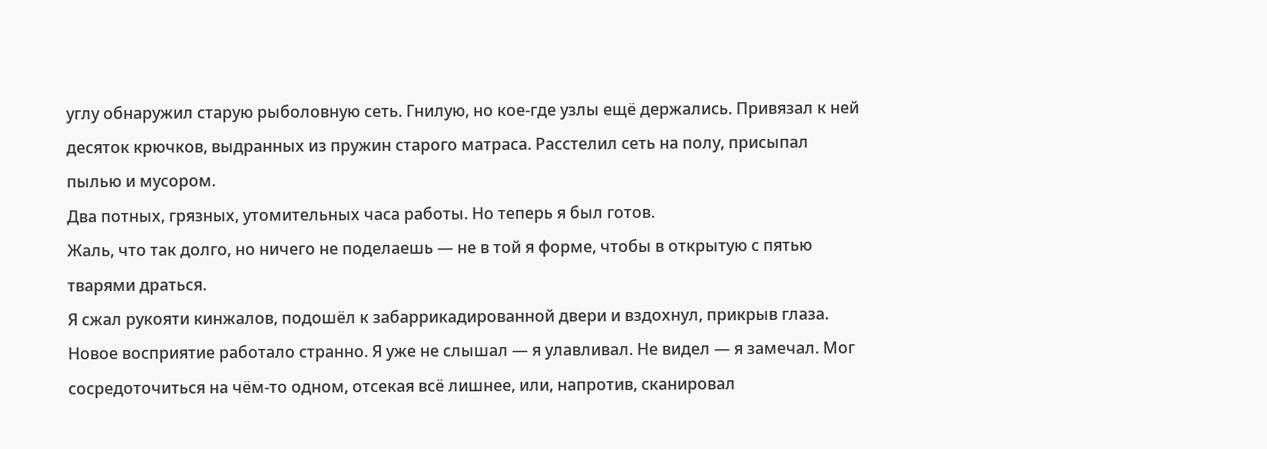углу обнаружил старую рыболовную сеть. Гнилую, но кое-где узлы ещё держались. Привязал к ней десяток крючков, выдранных из пружин старого матраса. Расстелил сеть на полу, присыпал пылью и мусором.
Два потных, грязных, утомительных часа работы. Но теперь я был готов.
Жаль, что так долго, но ничего не поделаешь — не в той я форме, чтобы в открытую с пятью тварями драться.
Я сжал рукояти кинжалов, подошёл к забаррикадированной двери и вздохнул, прикрыв глаза.
Новое восприятие работало странно. Я уже не слышал — я улавливал. Не видел — я замечал. Мог сосредоточиться на чём-то одном, отсекая всё лишнее, или, напротив, сканировал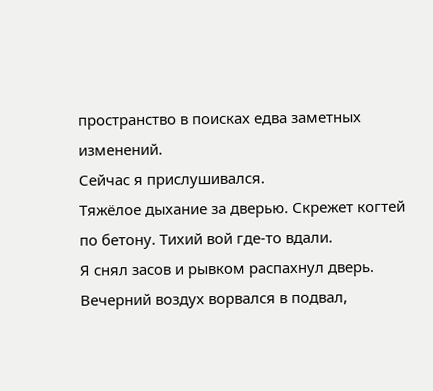пространство в поисках едва заметных изменений.
Сейчас я прислушивался.
Тяжёлое дыхание за дверью. Скрежет когтей по бетону. Тихий вой где-то вдали.
Я снял засов и рывком распахнул дверь.
Вечерний воздух ворвался в подвал,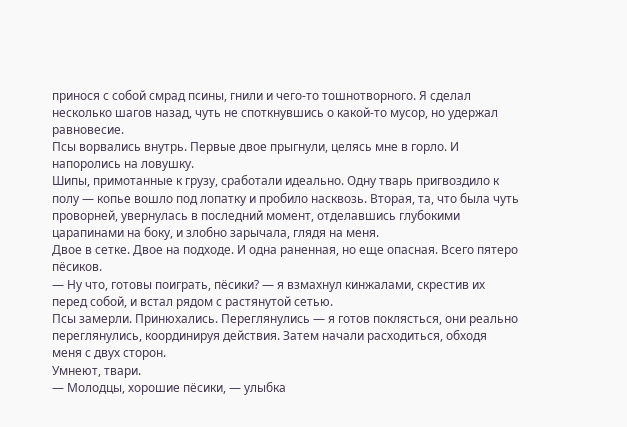принося с собой смрад псины, гнили и чего-то тошнотворного. Я сделал несколько шагов назад, чуть не споткнувшись о какой-то мусор, но удержал равновесие.
Псы ворвались внутрь. Первые двое прыгнули, целясь мне в горло. И напоролись на ловушку.
Шипы, примотанные к грузу, сработали идеально. Одну тварь пригвоздило к полу — копье вошло под лопатку и пробило насквозь. Вторая, та, что была чуть проворней, увернулась в последний момент, отделавшись глубокими царапинами на боку, и злобно зарычала, глядя на меня.
Двое в сетке. Двое на подходе. И одна раненная, но еще опасная. Всего пятеро пёсиков.
— Ну что, готовы поиграть, пёсики? — я взмахнул кинжалами, скрестив их перед собой, и встал рядом с растянутой сетью.
Псы замерли. Принюхались. Переглянулись — я готов поклясться, они реально переглянулись, координируя действия. Затем начали расходиться, обходя меня с двух сторон.
Умнеют, твари.
— Молодцы, хорошие пёсики, — улыбка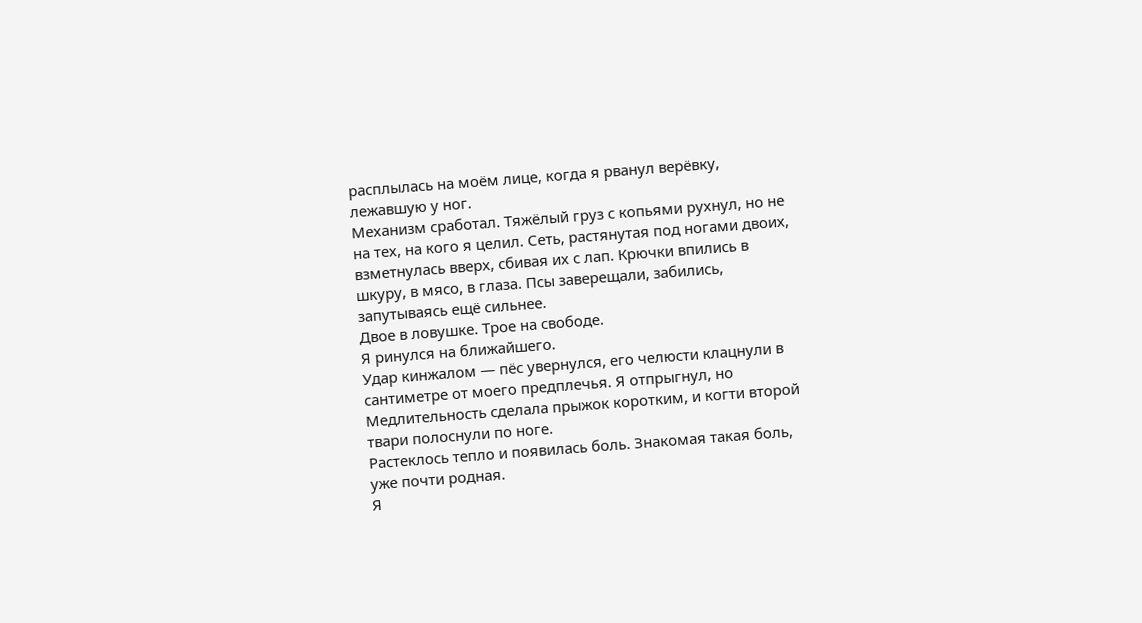расплылась на моём лице, когда я рванул верёвку, лежавшую у ног.
Механизм сработал. Тяжёлый груз с копьями рухнул, но не на тех, на кого я целил. Сеть, растянутая под ногами двоих, взметнулась вверх, сбивая их с лап. Крючки впились в шкуру, в мясо, в глаза. Псы заверещали, забились, запутываясь ещё сильнее.
Двое в ловушке. Трое на свободе.
Я ринулся на ближайшего.
Удар кинжалом — пёс увернулся, его челюсти клацнули в сантиметре от моего предплечья. Я отпрыгнул, но Медлительность сделала прыжок коротким, и когти второй твари полоснули по ноге.
Растеклось тепло и появилась боль. Знакомая такая боль, уже почти родная.
Я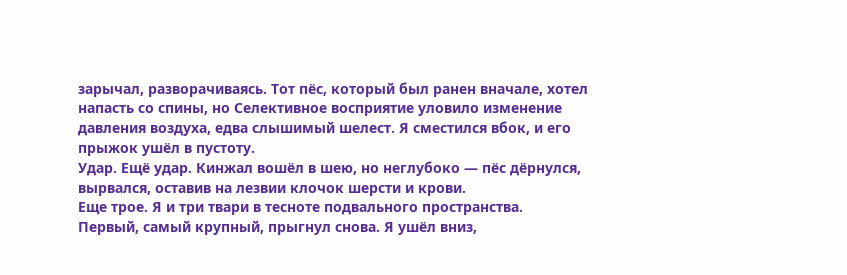зарычал, разворачиваясь. Тот пёс, который был ранен вначале, хотел напасть со спины, но Селективное восприятие уловило изменение давления воздуха, едва слышимый шелест. Я сместился вбок, и его прыжок ушёл в пустоту.
Удар. Ещё удар. Кинжал вошёл в шею, но неглубоко — пёс дёрнулся, вырвался, оставив на лезвии клочок шерсти и крови.
Еще трое. Я и три твари в тесноте подвального пространства.
Первый, самый крупный, прыгнул снова. Я ушёл вниз,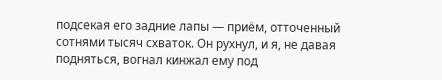подсекая его задние лапы — приём, отточенный сотнями тысяч схваток. Он рухнул, и я, не давая подняться, вогнал кинжал ему под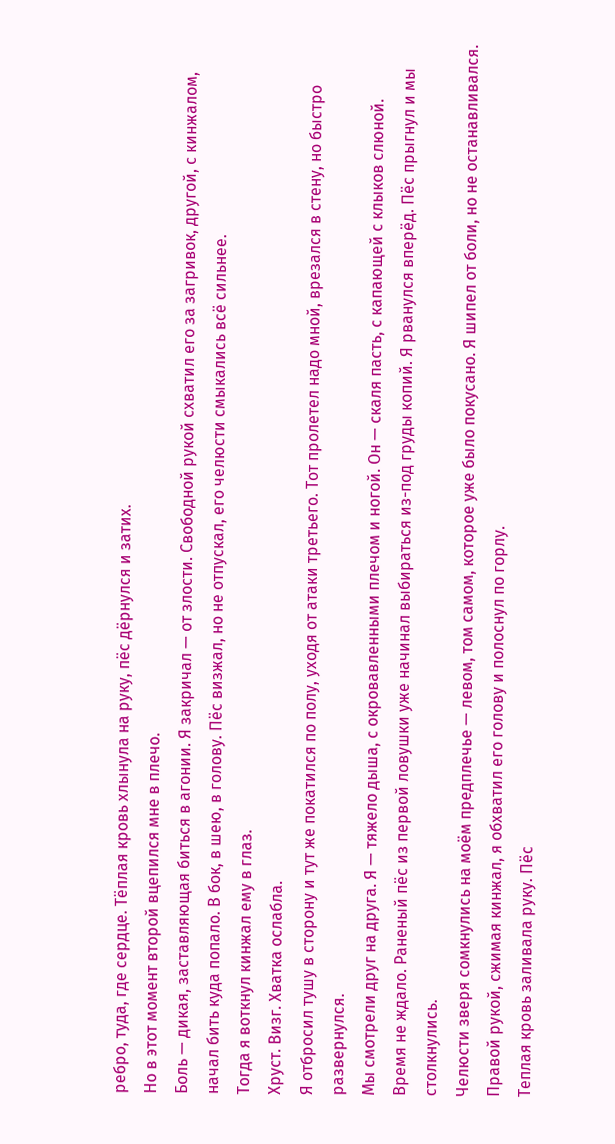ребро, туда, где сердце. Тёплая кровь хлынула на руку, пёс дёрнулся и затих.
Но в этот момент второй вцепился мне в плечо.
Боль — дикая, заставляющая биться в агонии. Я закричал — от злости. Свободной рукой схватил его за загривок, другой, с кинжалом, начал бить куда попало. В бок, в шею, в голову. Пёс визжал, но не отпускал, его челюсти смыкались всё сильнее.
Тогда я воткнул кинжал ему в глаз.
Хруст. Визг. Хватка ослабла.
Я отбросил тушу в сторону и тут же покатился по полу, уходя от атаки третьего. Тот пролетел надо мной, врезался в стену, но быстро развернулся.
Мы смотрели друг на друга. Я — тяжело дыша, с окровавленными плечом и ногой. Он — скаля пасть, с капающей с клыков слюной.
Время не ждало. Раненый пёс из первой ловушки уже начинал выбираться из-под груды копий. Я рванулся вперёд. Пёс прыгнул и мы столкнулись.
Челюсти зверя сомкнулись на моём предплечье — левом, том самом, которое уже было покусано. Я шипел от боли, но не останавливался. Правой рукой, сжимая кинжал, я обхватил его голову и полоснул по горлу.
Теплая кровь заливала руку. Пёс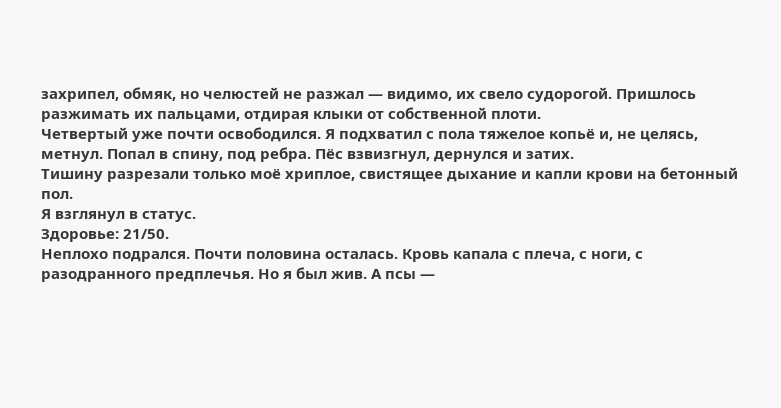захрипел, обмяк, но челюстей не разжал — видимо, их свело судорогой. Пришлось разжимать их пальцами, отдирая клыки от собственной плоти.
Четвертый уже почти освободился. Я подхватил с пола тяжелое копьё и, не целясь, метнул. Попал в спину, под ребра. Пёс взвизгнул, дернулся и затих.
Тишину разрезали только моё хриплое, свистящее дыхание и капли крови на бетонный пол.
Я взглянул в статус.
Здоровье: 21/50.
Неплохо подрался. Почти половина осталась. Кровь капала с плеча, с ноги, с разодранного предплечья. Но я был жив. А псы —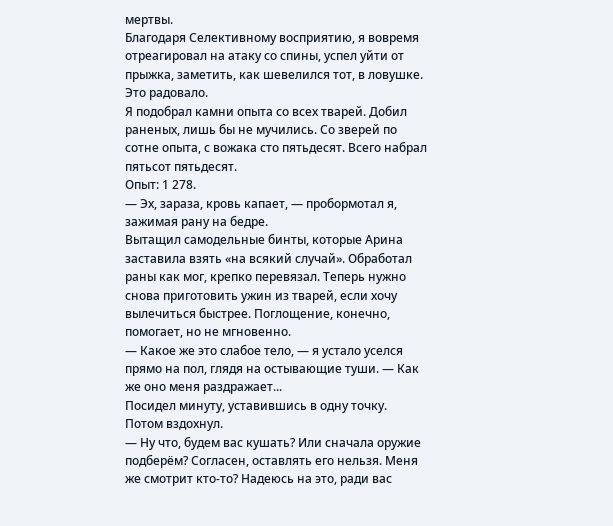мертвы.
Благодаря Селективному восприятию, я вовремя отреагировал на атаку со спины, успел уйти от прыжка, заметить, как шевелился тот, в ловушке. Это радовало.
Я подобрал камни опыта со всех тварей. Добил раненых, лишь бы не мучились. Со зверей по сотне опыта, с вожака сто пятьдесят. Всего набрал пятьсот пятьдесят.
Опыт: 1 278.
— Эх, зараза, кровь капает, — пробормотал я, зажимая рану на бедре.
Вытащил самодельные бинты, которые Арина заставила взять «на всякий случай». Обработал раны как мог, крепко перевязал. Теперь нужно снова приготовить ужин из тварей, если хочу вылечиться быстрее. Поглощение, конечно, помогает, но не мгновенно.
— Какое же это слабое тело, — я устало уселся прямо на пол, глядя на остывающие туши. — Как же оно меня раздражает...
Посидел минуту, уставившись в одну точку. Потом вздохнул.
— Ну что, будем вас кушать? Или сначала оружие подберём? Согласен, оставлять его нельзя. Меня же смотрит кто-то? Надеюсь на это, ради вас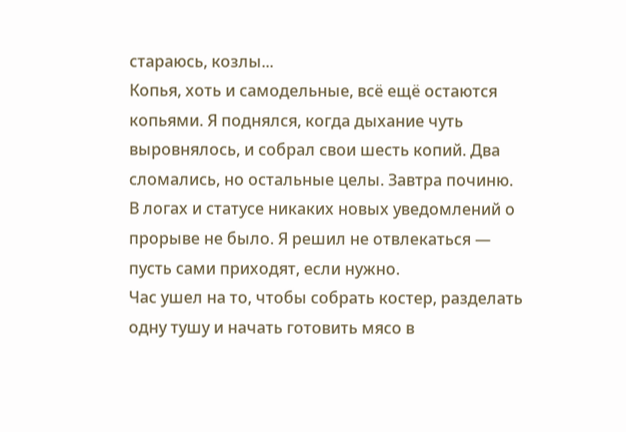стараюсь, козлы...
Копья, хоть и самодельные, всё ещё остаются копьями. Я поднялся, когда дыхание чуть выровнялось, и собрал свои шесть копий. Два сломались, но остальные целы. Завтра починю.
В логах и статусе никаких новых уведомлений о прорыве не было. Я решил не отвлекаться — пусть сами приходят, если нужно.
Час ушел на то, чтобы собрать костер, разделать одну тушу и начать готовить мясо в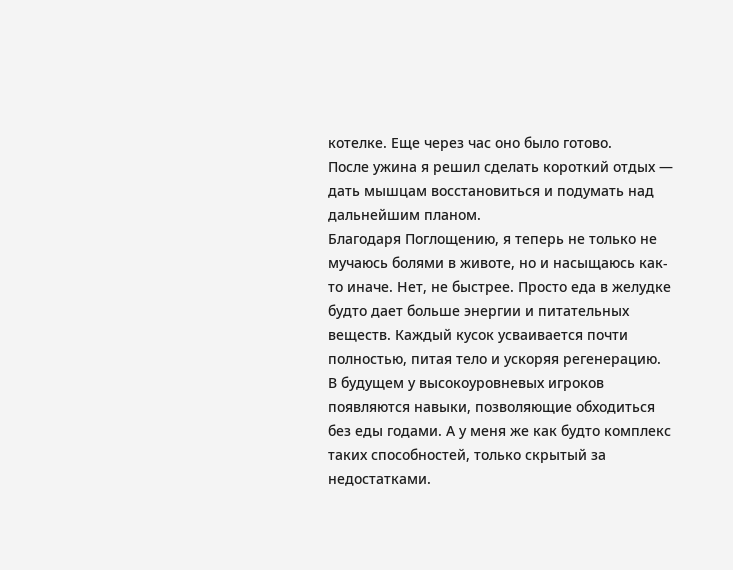котелке. Еще через час оно было готово.
После ужина я решил сделать короткий отдых — дать мышцам восстановиться и подумать над дальнейшим планом.
Благодаря Поглощению, я теперь не только не мучаюсь болями в животе, но и насыщаюсь как-то иначе. Нет, не быстрее. Просто еда в желудке будто дает больше энергии и питательных веществ. Каждый кусок усваивается почти полностью, питая тело и ускоряя регенерацию.
В будущем у высокоуровневых игроков появляются навыки, позволяющие обходиться без еды годами. А у меня же как будто комплекс таких способностей, только скрытый за недостатками.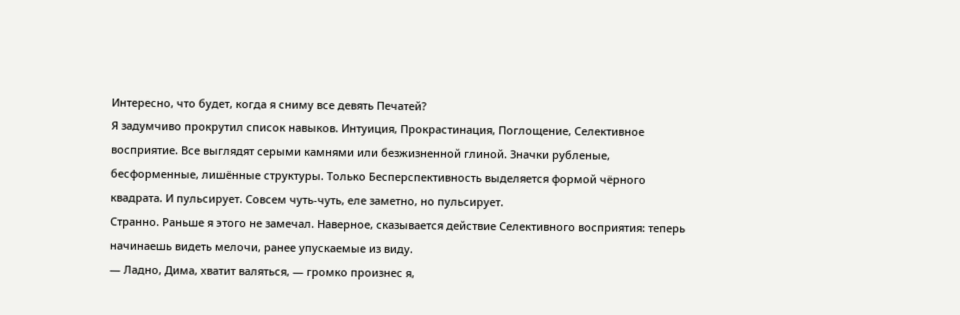Интересно, что будет, когда я сниму все девять Печатей?
Я задумчиво прокрутил список навыков. Интуиция, Прокрастинация, Поглощение, Селективное восприятие. Все выглядят серыми камнями или безжизненной глиной. Значки рубленые, бесформенные, лишённые структуры. Только Бесперспективность выделяется формой чёрного квадрата. И пульсирует. Совсем чуть-чуть, еле заметно, но пульсирует.
Странно. Раньше я этого не замечал. Наверное, сказывается действие Селективного восприятия: теперь начинаешь видеть мелочи, ранее упускаемые из виду.
— Ладно, Дима, хватит валяться, — громко произнес я,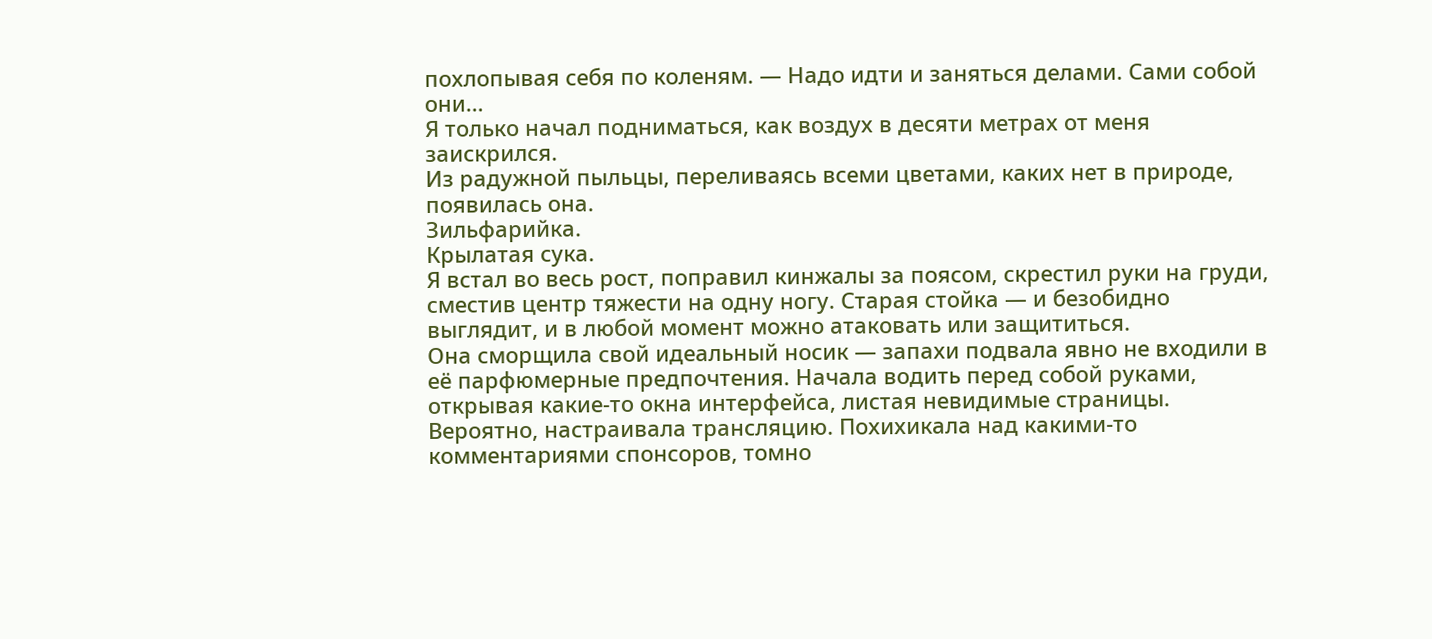похлопывая себя по коленям. — Надо идти и заняться делами. Сами собой они…
Я только начал подниматься, как воздух в десяти метрах от меня заискрился.
Из радужной пыльцы, переливаясь всеми цветами, каких нет в природе, появилась она.
Зильфарийка.
Крылатая сука.
Я встал во весь рост, поправил кинжалы за поясом, скрестил руки на груди, сместив центр тяжести на одну ногу. Старая стойка — и безобидно выглядит, и в любой момент можно атаковать или защититься.
Она сморщила свой идеальный носик — запахи подвала явно не входили в её парфюмерные предпочтения. Начала водить перед собой руками, открывая какие-то окна интерфейса, листая невидимые страницы. Вероятно, настраивала трансляцию. Похихикала над какими-то комментариями спонсоров, томно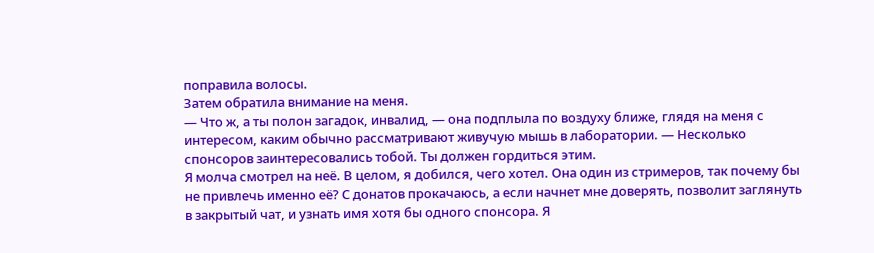поправила волосы.
Затем обратила внимание на меня.
— Что ж, а ты полон загадок, инвалид, — она подплыла по воздуху ближе, глядя на меня с интересом, каким обычно рассматривают живучую мышь в лаборатории. — Несколько спонсоров заинтересовались тобой. Ты должен гордиться этим.
Я молча смотрел на неё. В целом, я добился, чего хотел. Она один из стримеров, так почему бы не привлечь именно её? С донатов прокачаюсь, а если начнет мне доверять, позволит заглянуть в закрытый чат, и узнать имя хотя бы одного спонсора. Я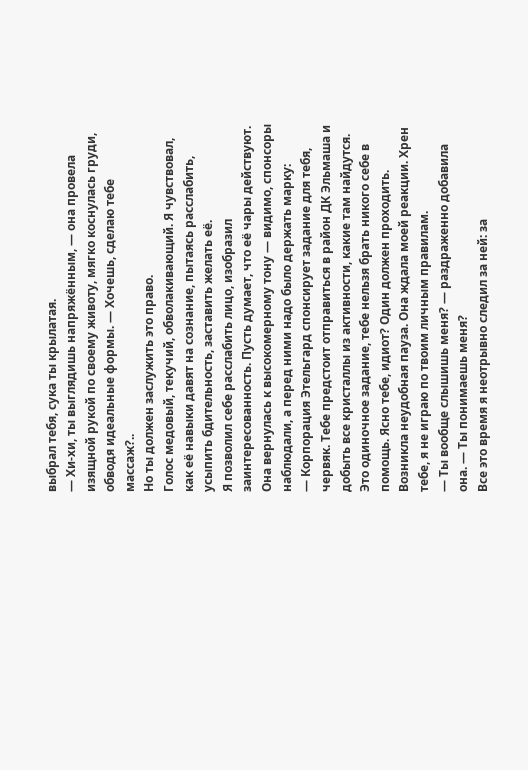выбрал тебя, сука ты крылатая.
— Хи-хи, ты выглядишь напряжённым, — она провела изящной рукой по своему животу, мягко коснулась груди, обводя идеальные формы. — Хочешь, сделаю тебе массаж?..
Но ты должен заслужить это право.
Голос медовый, текучий, обволакивающий. Я чувствовал, как её навыки давят на сознание, пытаясь расслабить, усыпить бдительность, заставить желать её.
Я позволил себе расслабить лицо, изобразил заинтересованность. Пусть думает, что её чары действуют.
Она вернулась к высокомерному тону — видимо, спонсоры наблюдали, а перед ними надо было держать марку:
— Корпорация Этельгард спонсирует задание для тебя, червяк. Тебе предстоит отправиться в район ДК Эльмаша и добыть все кристаллы из активности, какие там найдутся. Это одиночное задание, тебе нельзя брать никого себе в помощь. Ясно тебе, идиот? Один должен проходить.
Возникла неудобная пауза. Она ждала моей реакции. Хрен тебе, я не играю по твоим личным правилам.
— Ты вообще слышишь меня? — раздраженно добавила она. — Ты понимаешь меня?
Все это время я неотрывно следил за ней: за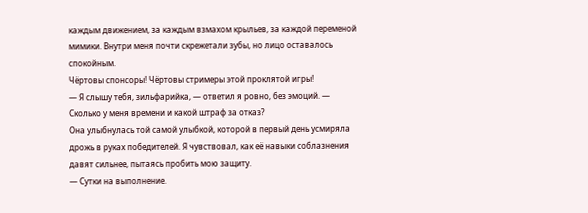каждым движением, за каждым взмахом крыльев, за каждой переменой мимики. Внутри меня почти скрежетали зубы, но лицо оставалось спокойным.
Чёртовы спонсоры! Чёртовы стримеры этой проклятой игры!
— Я слышу тебя, зильфарийка, — ответил я ровно, без эмоций. — Сколько у меня времени и какой штраф за отказ?
Она улыбнулась той самой улыбкой, которой в первый день усмиряла дрожь в руках победителей. Я чувствовал, как её навыки соблазнения давят сильнее, пытаясь пробить мою защиту.
— Сутки на выполнение.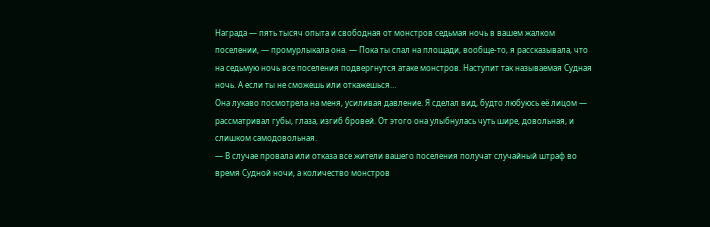Награда — пять тысяч опыта и свободная от монстров седьмая ночь в вашем жалком поселении, — промурлыкала она. — Пока ты спал на площади, вообще-то, я рассказывала, что на седьмую ночь все поселения подвергнутся атаке монстров. Наступит так называемая Судная ночь. А если ты не сможешь или откажешься…
Она лукаво посмотрела на меня, усиливая давление. Я сделал вид, будто любуюсь её лицом — рассматривал губы, глаза, изгиб бровей. От этого она улыбнулась чуть шире, довольная, и слишком самодовольная.
— В случае провала или отказа все жители вашего поселения получат случайный штраф во время Судной ночи, а количество монстров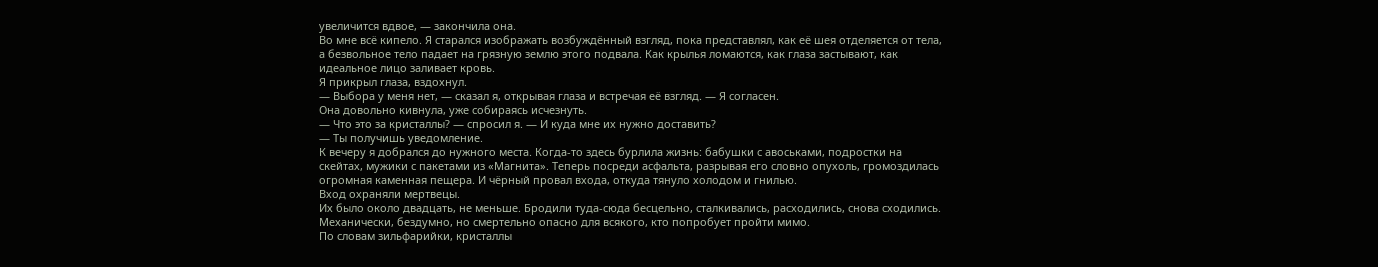увеличится вдвое, — закончила она.
Во мне всё кипело. Я старался изображать возбуждённый взгляд, пока представлял, как её шея отделяется от тела, а безвольное тело падает на грязную землю этого подвала. Как крылья ломаются, как глаза застывают, как идеальное лицо заливает кровь.
Я прикрыл глаза, вздохнул.
— Выбора у меня нет, — сказал я, открывая глаза и встречая её взгляд. — Я согласен.
Она довольно кивнула, уже собираясь исчезнуть.
— Что это за кристаллы? — спросил я. — И куда мне их нужно доставить?
— Ты получишь уведомление.
К вечеру я добрался до нужного места. Когда-то здесь бурлила жизнь: бабушки с авоськами, подростки на скейтах, мужики с пакетами из «Магнита». Теперь посреди асфальта, разрывая его словно опухоль, громоздилась огромная каменная пещера. И чёрный провал входа, откуда тянуло холодом и гнилью.
Вход охраняли мертвецы.
Их было около двадцать, не меньше. Бродили туда-сюда бесцельно, сталкивались, расходились, снова сходились. Механически, бездумно, но смертельно опасно для всякого, кто попробует пройти мимо.
По словам зильфарийки, кристаллы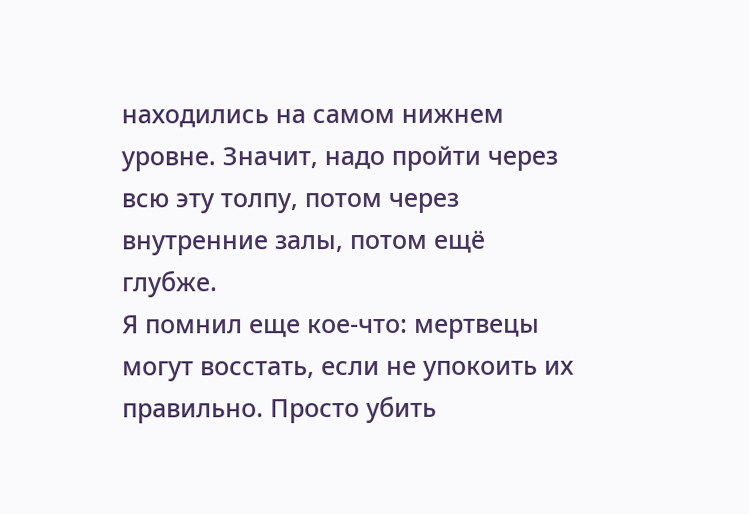находились на самом нижнем уровне. Значит, надо пройти через всю эту толпу, потом через внутренние залы, потом ещё глубже.
Я помнил еще кое-что: мертвецы могут восстать, если не упокоить их правильно. Просто убить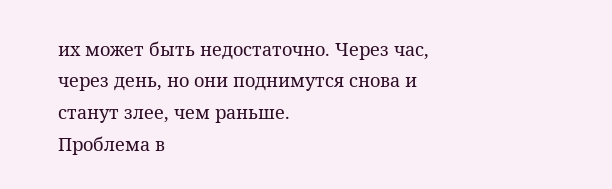их может быть недостаточно. Через час, через день, но они поднимутся снова и станут злее, чем раньше.
Проблема в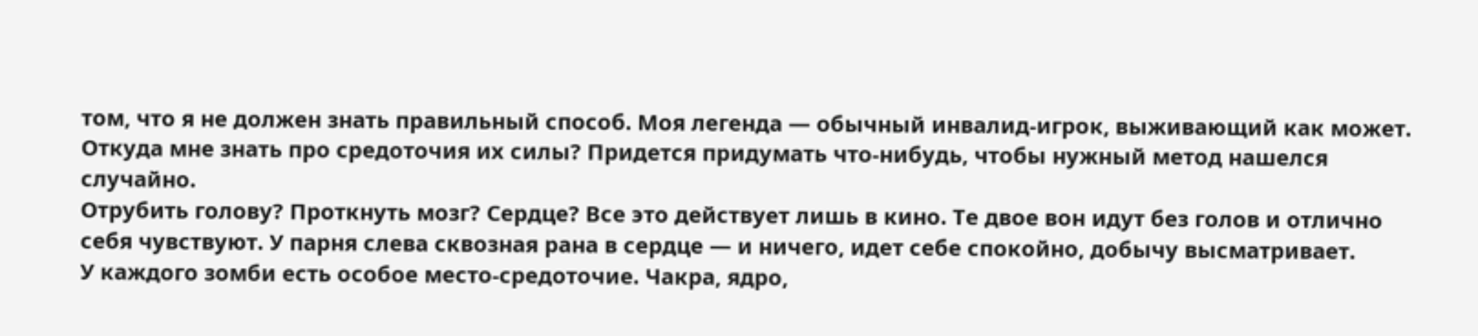том, что я не должен знать правильный способ. Моя легенда — обычный инвалид-игрок, выживающий как может. Откуда мне знать про средоточия их силы? Придется придумать что-нибудь, чтобы нужный метод нашелся случайно.
Отрубить голову? Проткнуть мозг? Сердце? Все это действует лишь в кино. Те двое вон идут без голов и отлично себя чувствуют. У парня слева сквозная рана в сердце — и ничего, идет себе спокойно, добычу высматривает.
У каждого зомби есть особое место-средоточие. Чакра, ядро,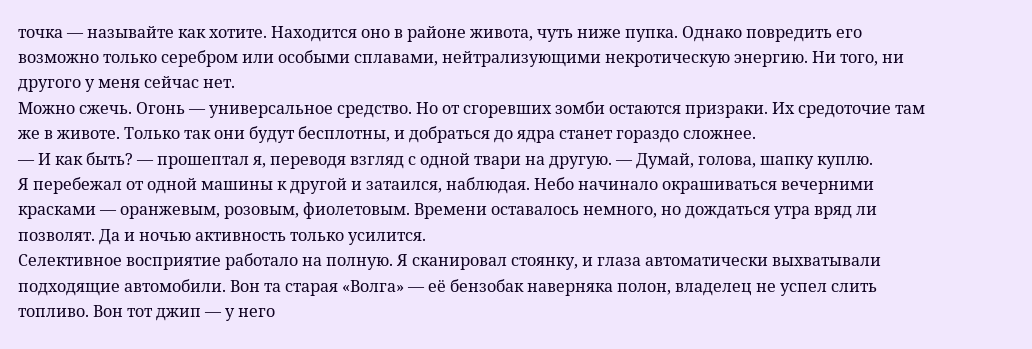точка — называйте как хотите. Находится оно в районе живота, чуть ниже пупка. Однако повредить его возможно только серебром или особыми сплавами, нейтрализующими некротическую энергию. Ни того, ни другого у меня сейчас нет.
Можно сжечь. Огонь — универсальное средство. Но от сгоревших зомби остаются призраки. Их средоточие там же в животе. Только так они будут бесплотны, и добраться до ядра станет гораздо сложнее.
— И как быть? — прошептал я, переводя взгляд с одной твари на другую. — Думай, голова, шапку куплю.
Я перебежал от одной машины к другой и затаился, наблюдая. Небо начинало окрашиваться вечерними красками — оранжевым, розовым, фиолетовым. Времени оставалось немного, но дождаться утра вряд ли позволят. Да и ночью активность только усилится.
Селективное восприятие работало на полную. Я сканировал стоянку, и глаза автоматически выхватывали подходящие автомобили. Вон та старая «Волга» — её бензобак наверняка полон, владелец не успел слить топливо. Вон тот джип — у него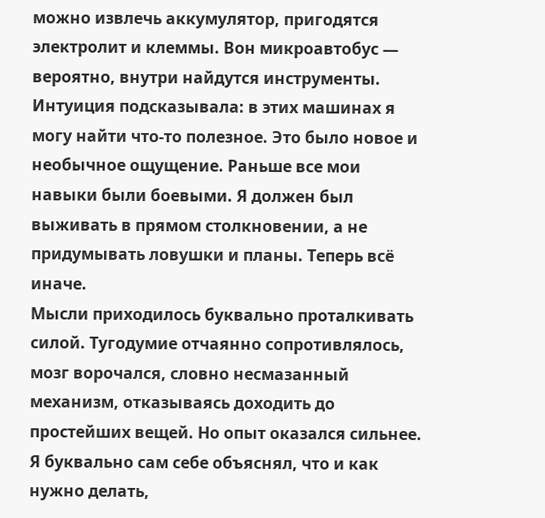можно извлечь аккумулятор, пригодятся электролит и клеммы. Вон микроавтобус — вероятно, внутри найдутся инструменты.
Интуиция подсказывала: в этих машинах я могу найти что-то полезное. Это было новое и необычное ощущение. Раньше все мои навыки были боевыми. Я должен был выживать в прямом столкновении, а не придумывать ловушки и планы. Теперь всё иначе.
Мысли приходилось буквально проталкивать силой. Тугодумие отчаянно сопротивлялось, мозг ворочался, словно несмазанный механизм, отказываясь доходить до простейших вещей. Но опыт оказался сильнее. Я буквально сам себе объяснял, что и как нужно делать,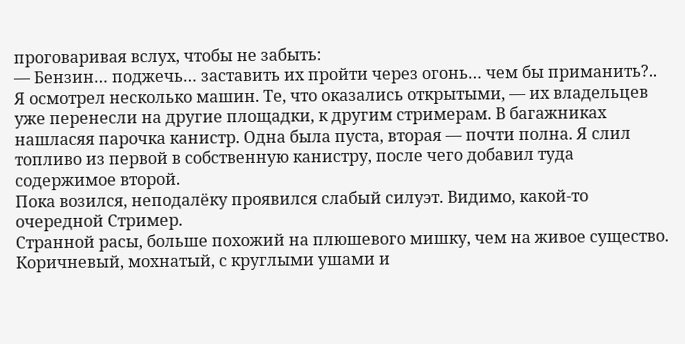проговаривая вслух, чтобы не забыть:
— Бензин… поджечь… заставить их пройти через огонь… чем бы приманить?..
Я осмотрел несколько машин. Те, что оказались открытыми, — их владельцев уже перенесли на другие площадки, к другим стримерам. В багажниках нашласяя парочка канистр. Одна была пуста, вторая — почти полна. Я слил топливо из первой в собственную канистру, после чего добавил туда содержимое второй.
Пока возился, неподалёку проявился слабый силуэт. Видимо, какой-то очередной Стример.
Странной расы, больше похожий на плюшевого мишку, чем на живое существо. Коричневый, мохнатый, с круглыми ушами и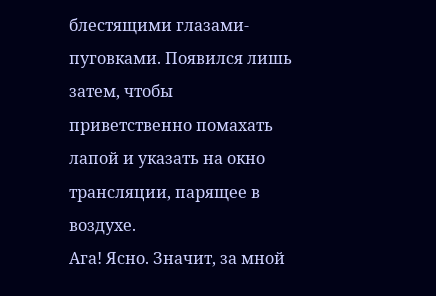блестящими глазами-пуговками. Появился лишь затем, чтобы приветственно помахать лапой и указать на окно трансляции, парящее в воздухе.
Ага! Ясно. Значит, за мной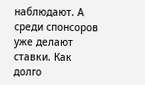наблюдают. А среди спонсоров уже делают ставки. Как долго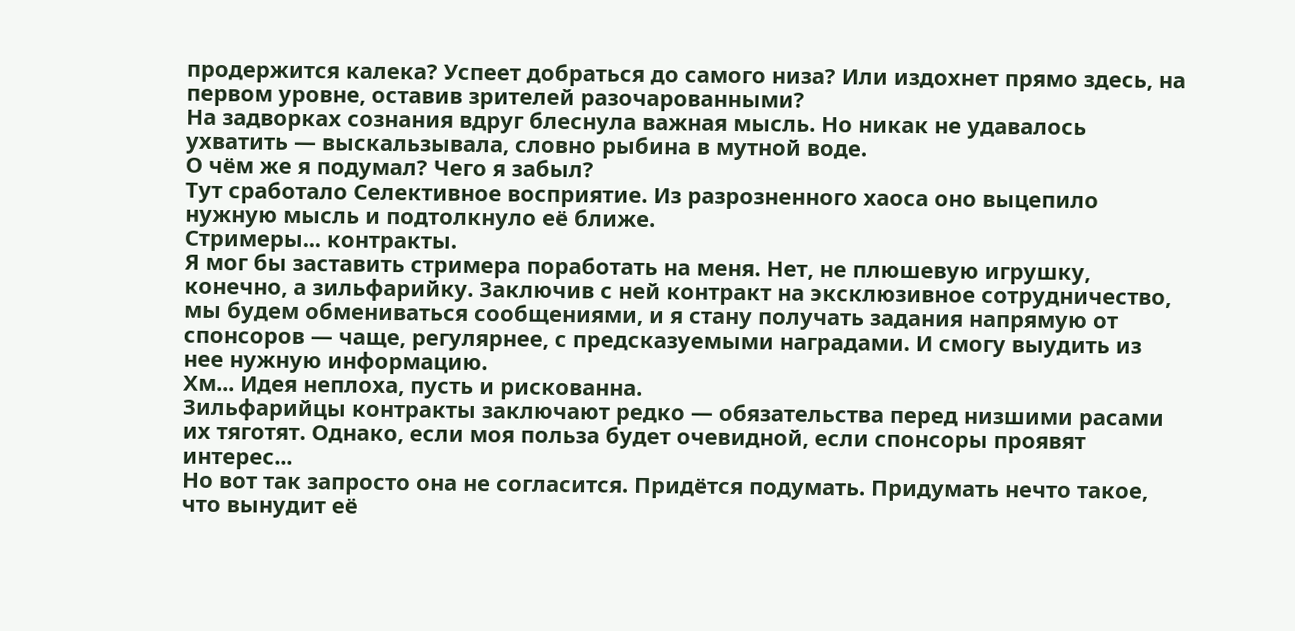продержится калека? Успеет добраться до самого низа? Или издохнет прямо здесь, на первом уровне, оставив зрителей разочарованными?
На задворках сознания вдруг блеснула важная мысль. Но никак не удавалось ухватить — выскальзывала, словно рыбина в мутной воде.
О чём же я подумал? Чего я забыл?
Тут сработало Селективное восприятие. Из разрозненного хаоса оно выцепило нужную мысль и подтолкнуло её ближе.
Стримеры... контракты.
Я мог бы заставить стримера поработать на меня. Нет, не плюшевую игрушку, конечно, а зильфарийку. Заключив с ней контракт на эксклюзивное сотрудничество, мы будем обмениваться сообщениями, и я стану получать задания напрямую от спонсоров — чаще, регулярнее, с предсказуемыми наградами. И смогу выудить из нее нужную информацию.
Хм... Идея неплоха, пусть и рискованна.
Зильфарийцы контракты заключают редко — обязательства перед низшими расами их тяготят. Однако, если моя польза будет очевидной, если спонсоры проявят интерес...
Но вот так запросто она не согласится. Придётся подумать. Придумать нечто такое, что вынудит её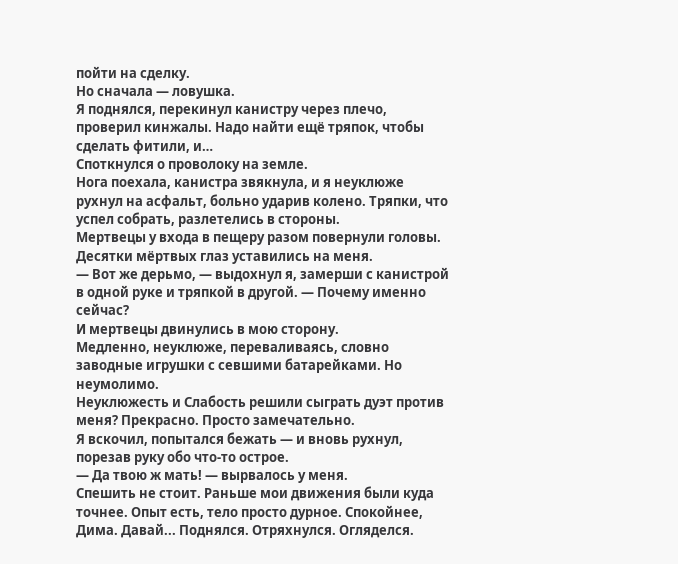пойти на сделку.
Но сначала — ловушка.
Я поднялся, перекинул канистру через плечо, проверил кинжалы. Надо найти ещё тряпок, чтобы сделать фитили, и…
Споткнулся о проволоку на земле.
Нога поехала, канистра звякнула, и я неуклюже рухнул на асфальт, больно ударив колено. Тряпки, что успел собрать, разлетелись в стороны.
Мертвецы у входа в пещеру разом повернули головы. Десятки мёртвых глаз уставились на меня.
— Вот же дерьмо, — выдохнул я, замерши с канистрой в одной руке и тряпкой в другой. — Почему именно сейчас?
И мертвецы двинулись в мою сторону.
Медленно, неуклюже, переваливаясь, словно заводные игрушки с севшими батарейками. Но неумолимо.
Неуклюжесть и Слабость решили сыграть дуэт против меня? Прекрасно. Просто замечательно.
Я вскочил, попытался бежать — и вновь рухнул, порезав руку обо что-то острое.
— Да твою ж мать! — вырвалось у меня.
Спешить не стоит. Раньше мои движения были куда точнее. Опыт есть, тело просто дурное. Спокойнее, Дима. Давай... Поднялся. Отряхнулся. Огляделся.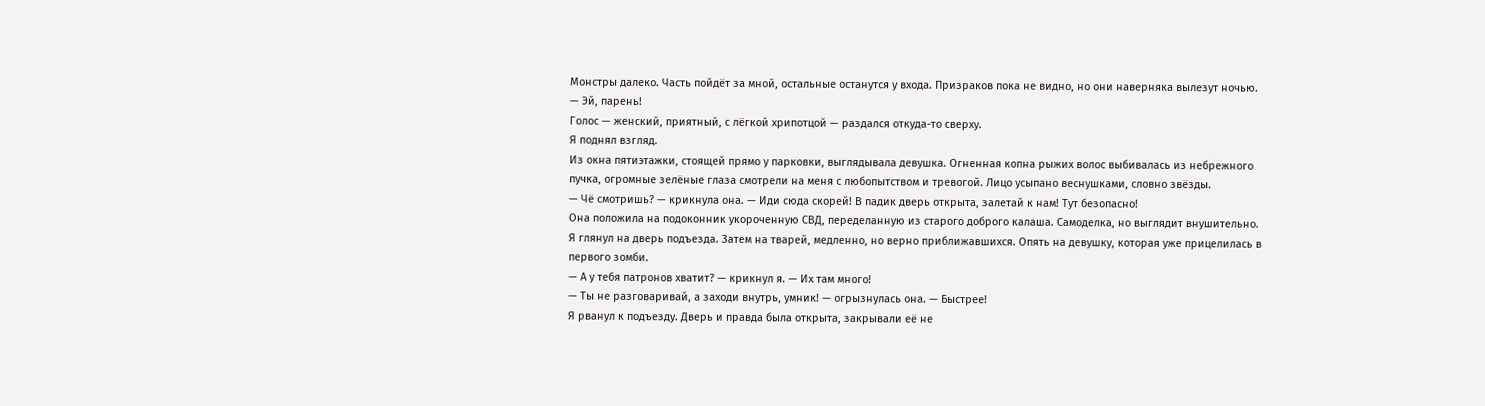Монстры далеко. Часть пойдёт за мной, остальные останутся у входа. Призраков пока не видно, но они наверняка вылезут ночью.
— Эй, парень!
Голос — женский, приятный, с лёгкой хрипотцой — раздался откуда-то сверху.
Я поднял взгляд.
Из окна пятиэтажки, стоящей прямо у парковки, выглядывала девушка. Огненная копна рыжих волос выбивалась из небрежного пучка, огромные зелёные глаза смотрели на меня с любопытством и тревогой. Лицо усыпано веснушками, словно звёзды.
— Чё смотришь? — крикнула она. — Иди сюда скорей! В падик дверь открыта, залетай к нам! Тут безопасно!
Она положила на подоконник укороченную СВД, переделанную из старого доброго калаша. Самоделка, но выглядит внушительно.
Я глянул на дверь подъезда. Затем на тварей, медленно, но верно приближавшихся. Опять на девушку, которая уже прицелилась в первого зомби.
— А у тебя патронов хватит? — крикнул я. — Их там много!
— Ты не разговаривай, а заходи внутрь, умник! — огрызнулась она. — Быстрее!
Я рванул к подъезду. Дверь и правда была открыта, закрывали её не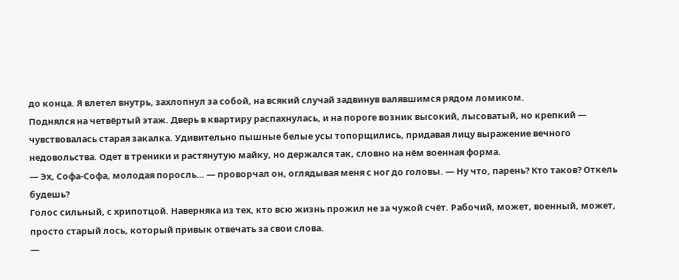до конца. Я влетел внутрь, захлопнул за собой, на всякий случай задвинув валявшимся рядом ломиком.
Поднялся на четвёртый этаж. Дверь в квартиру распахнулась, и на пороге возник высокий, лысоватый, но крепкий — чувствовалась старая закалка. Удивительно пышные белые усы топорщились, придавая лицу выражение вечного недовольства. Одет в треники и растянутую майку, но держался так, словно на нём военная форма.
— Эх, Софа-Софа, молодая поросль… — проворчал он, оглядывая меня с ног до головы. — Ну что, парень? Кто таков? Откель будешь?
Голос сильный, с хрипотцой. Наверняка из тех, кто всю жизнь прожил не за чужой счёт. Рабочий, может, военный, может, просто старый лось, который привык отвечать за свои слова.
—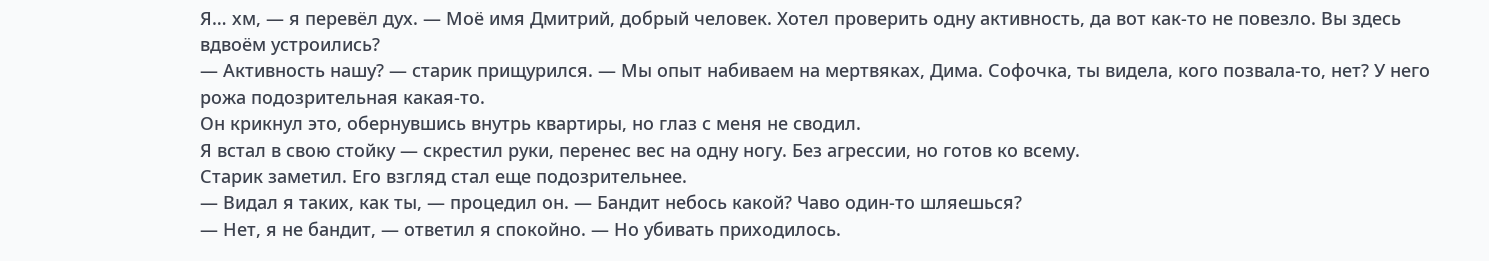Я… хм, — я перевёл дух. — Моё имя Дмитрий, добрый человек. Хотел проверить одну активность, да вот как-то не повезло. Вы здесь вдвоём устроились?
— Активность нашу? — старик прищурился. — Мы опыт набиваем на мертвяках, Дима. Софочка, ты видела, кого позвала-то, нет? У него рожа подозрительная какая-то.
Он крикнул это, обернувшись внутрь квартиры, но глаз с меня не сводил.
Я встал в свою стойку — скрестил руки, перенес вес на одну ногу. Без агрессии, но готов ко всему.
Старик заметил. Его взгляд стал еще подозрительнее.
— Видал я таких, как ты, — процедил он. — Бандит небось какой? Чаво один-то шляешься?
— Нет, я не бандит, — ответил я спокойно. — Но убивать приходилось.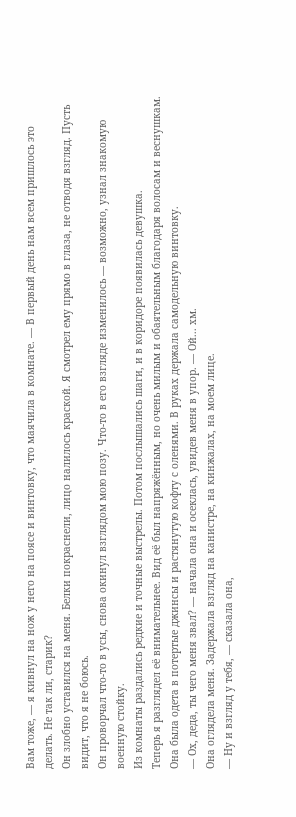Вам тоже, — я кивнул на нож у него на поясе и винтовку, что маячила в комнате. — В первый день нам всем пришлось это делать. Не так ли, старик?
Он злобно уставился на меня. Белки покраснели, лицо налилось краской. Я смотрел ему прямо в глаза, не отводя взгляд. Пусть видит, что я не боюсь.
Он проворчал что-то в усы, снова окинул взглядом мою позу. Что-то в его взгляде изменилось — возможно, узнал знакомую военную стойку.
Из комнаты раздались редкие и точные выстрелы. Потом послышались шаги, и в коридоре появилась девушка.
Теперь я разглядел её внимательнее. Вид её был напряжённым, но очень милым и обаятельным благодаря волосам и веснушкам. Она была одета в потертые джинсы и растянутую кофту с оленями. В руках держала самодельную винтовку.
— Ох, деда, ты чего меня звал? — начала она и осеклась, увидев меня в упор. — Ой... хм.
Она оглядела меня. Задержала взгляд на канистре, на кинжалах, на моем лице.
— Ну и взгляд у тебя, — сказала она,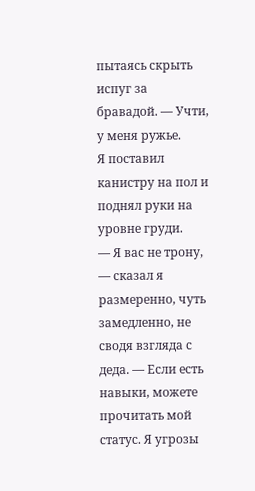пытаясь скрыть испуг за бравадой. — Учти, у меня ружье.
Я поставил канистру на пол и поднял руки на уровне груди.
— Я вас не трону, — сказал я размеренно, чуть замедленно, не сводя взгляда с деда. — Если есть навыки, можете прочитать мой статус. Я угрозы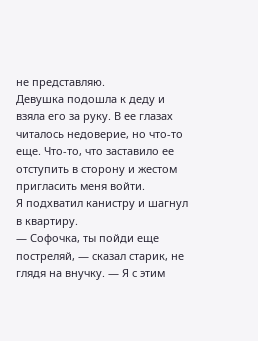не представляю.
Девушка подошла к деду и взяла его за руку. В ее глазах читалось недоверие, но что-то еще. Что-то, что заставило ее отступить в сторону и жестом пригласить меня войти.
Я подхватил канистру и шагнул в квартиру.
— Софочка, ты пойди еще постреляй, — сказал старик, не глядя на внучку. — Я с этим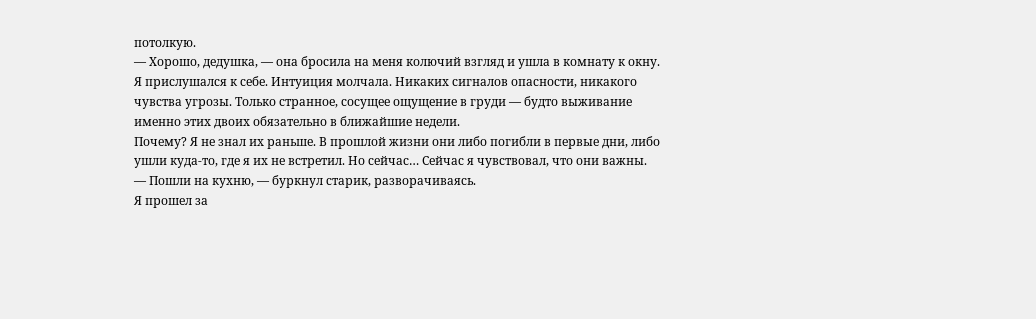потолкую.
— Хорошо, дедушка, — она бросила на меня колючий взгляд и ушла в комнату к окну.
Я прислушался к себе. Интуиция молчала. Никаких сигналов опасности, никакого чувства угрозы. Только странное, сосущее ощущение в груди — будто выживание именно этих двоих обязательно в ближайшие недели.
Почему? Я не знал их раньше. В прошлой жизни они либо погибли в первые дни, либо ушли куда‑то, где я их не встретил. Но сейчас… Сейчас я чувствовал, что они важны.
— Пошли на кухню, — буркнул старик, разворачиваясь.
Я прошел за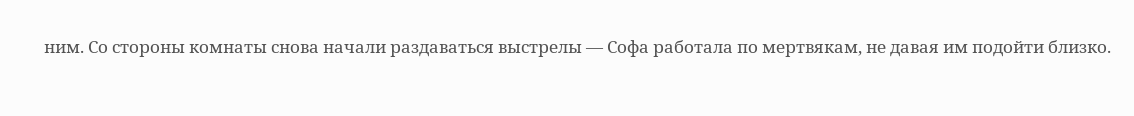ним. Со стороны комнаты снова начали раздаваться выстрелы — Софа работала по мертвякам, не давая им подойти близко.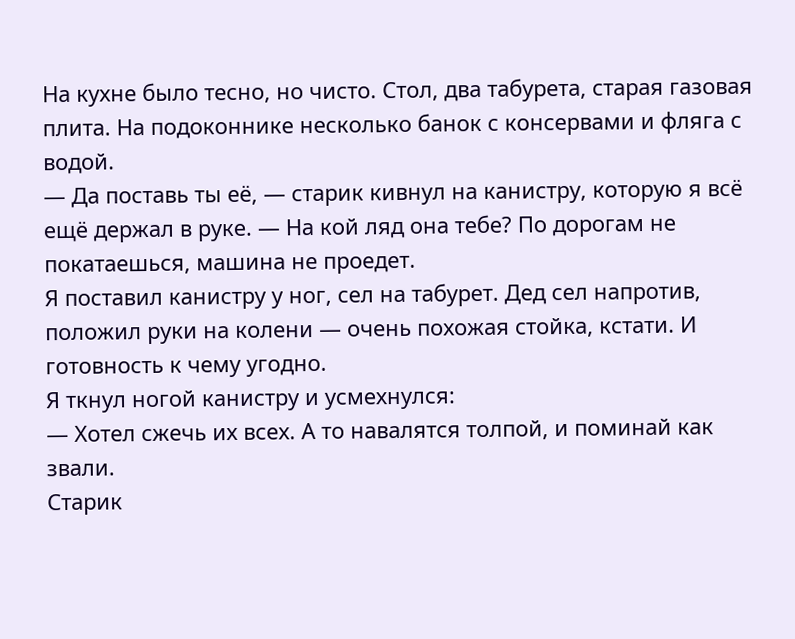На кухне было тесно, но чисто. Стол, два табурета, старая газовая плита. На подоконнике несколько банок с консервами и фляга с водой.
— Да поставь ты её, — старик кивнул на канистру, которую я всё ещё держал в руке. — На кой ляд она тебе? По дорогам не покатаешься, машина не проедет.
Я поставил канистру у ног, сел на табурет. Дед сел напротив, положил руки на колени — очень похожая стойка, кстати. И готовность к чему угодно.
Я ткнул ногой канистру и усмехнулся:
— Хотел сжечь их всех. А то навалятся толпой, и поминай как звали.
Старик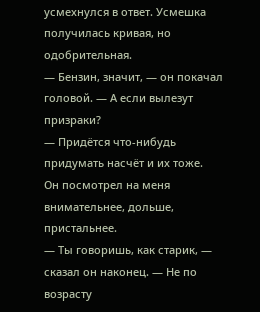усмехнулся в ответ. Усмешка получилась кривая, но одобрительная.
— Бензин, значит, — он покачал головой. — А если вылезут призраки?
— Придётся что-нибудь придумать насчёт и их тоже.
Он посмотрел на меня внимательнее, дольше, пристальнее.
— Ты говоришь, как старик, — сказал он наконец. — Не по возрасту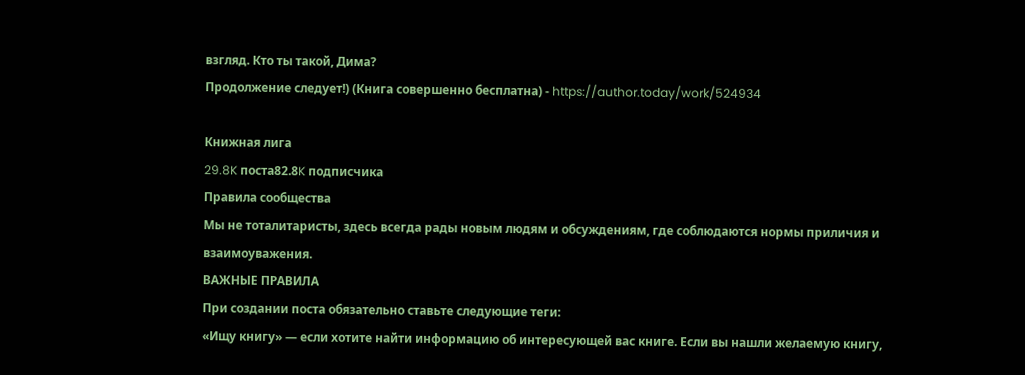взгляд. Кто ты такой, Дима?
Продолжение следует!) (Книга совершенно бесплатна) - https://author.today/work/524934

Книжная лига
29.8K поста82.8K подписчика
Правила сообщества
Мы не тоталитаристы, здесь всегда рады новым людям и обсуждениям, где соблюдаются нормы приличия и взаимоуважения.
ВАЖНЫЕ ПРАВИЛА
При создании поста обязательно ставьте следующие теги:
«Ищу книгу» — если хотите найти информацию об интересующей вас книге. Если вы нашли желаемую книгу,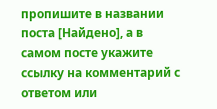пропишите в названии поста [Найдено], а в самом посте укажите ссылку на комментарий с ответом или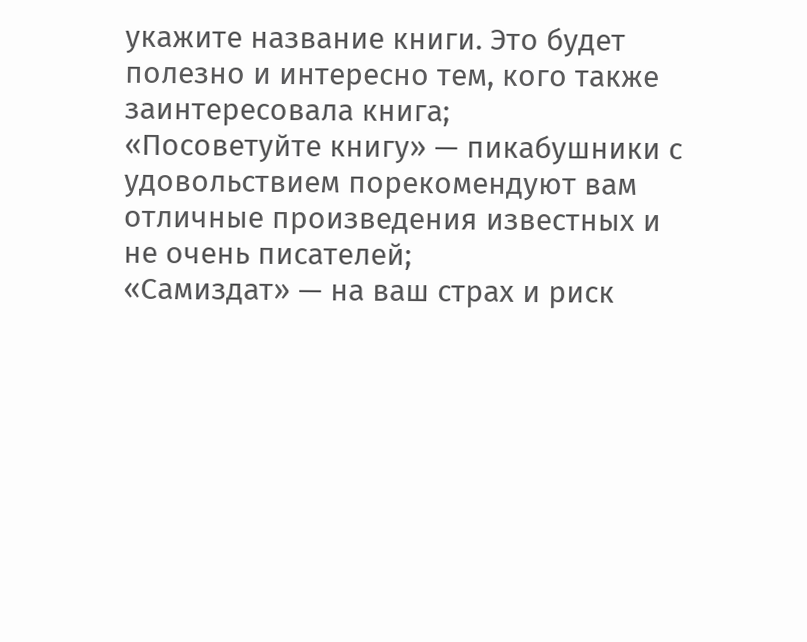укажите название книги. Это будет полезно и интересно тем, кого также заинтересовала книга;
«Посоветуйте книгу» — пикабушники с удовольствием порекомендуют вам отличные произведения известных и не очень писателей;
«Самиздат» — на ваш страх и риск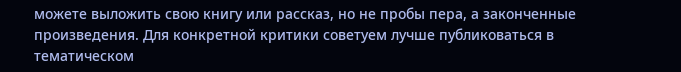можете выложить свою книгу или рассказ, но не пробы пера, а законченные произведения. Для конкретной критики советуем лучше публиковаться в тематическом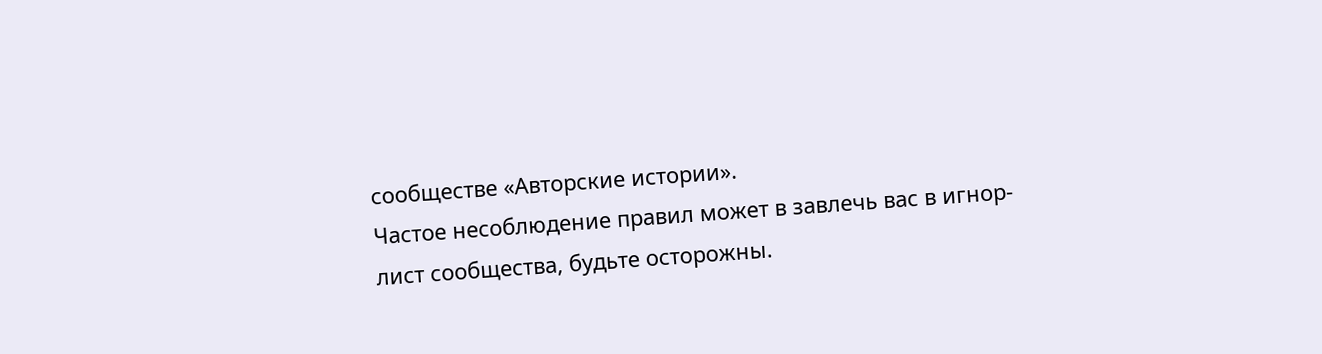сообществе «Авторские истории».
Частое несоблюдение правил может в завлечь вас в игнор-лист сообщества, будьте осторожны.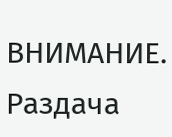ВНИМАНИЕ. Раздача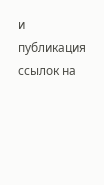и публикация ссылок на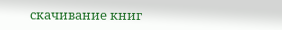скачивание книг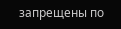запрещены по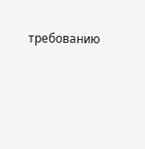требованию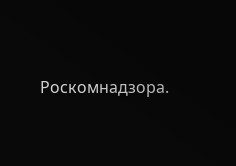Роскомнадзора.